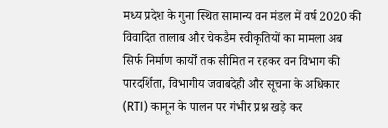मध्य प्रदेश के गुना स्थित सामान्य वन मंडल में वर्ष 2020 की विवादित तालाब और चेकडैम स्वीकृतियों का मामला अब सिर्फ निर्माण कार्यों तक सीमित न रहकर वन विभाग की पारदर्शिता, विभागीय जवाबदेही और सूचना के अधिकार (RTI) कानून के पालन पर गंभीर प्रश्न खड़े कर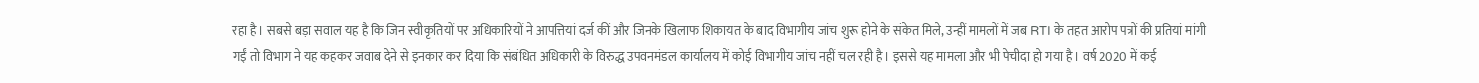रहा है। सबसे बड़ा सवाल यह है कि जिन स्वीकृतियों पर अधिकारियों ने आपत्तियां दर्ज कीं और जिनके खिलाफ शिकायत के बाद विभागीय जांच शुरू होने के संकेत मिले, उन्हीं मामलों में जब RTI के तहत आरोप पत्रों की प्रतियां मांगी गईं तो विभाग ने यह कहकर जवाब देने से इनकार कर दिया कि संबंधित अधिकारी के विरुद्ध उपवनमंडल कार्यालय में कोई विभागीय जांच नहीं चल रही है। इससे यह मामला और भी पेचीदा हो गया है। वर्ष 2020 में कई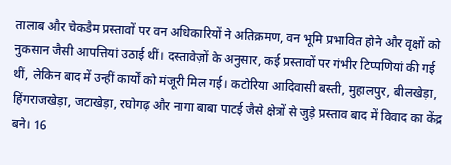तालाब और चेकडैम प्रस्तावों पर वन अधिकारियों ने अतिक्रमण, वन भूमि प्रभावित होने और वृक्षों को नुकसान जैसी आपत्तियां उठाई थीं। दस्तावेज़ों के अनुसार, कई प्रस्तावों पर गंभीर टिप्पणियां की गई थीं, लेकिन बाद में उन्हीं कार्यों को मंजूरी मिल गई। कटोरिया आदिवासी बस्ती, मुहालपुर, बीलखेड़ा, हिंगराजखेड़ा, जटाखेड़ा, रघोगढ़ और नागा बाबा पाटई जैसे क्षेत्रों से जुड़े प्रस्ताव बाद में विवाद का केंद्र बने। 16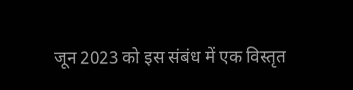जून 2023 को इस संबंध में एक विस्तृत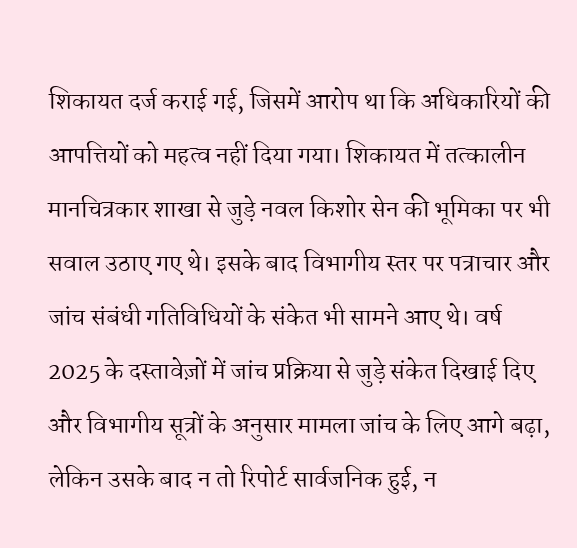शिकायत दर्ज कराई गई, जिसमें आरोप था कि अधिकारियों की आपत्तियों को महत्व नहीं दिया गया। शिकायत में तत्कालीन मानचित्रकार शाखा से जुड़े नवल किशोर सेन की भूमिका पर भी सवाल उठाए गए थे। इसके बाद विभागीय स्तर पर पत्राचार और जांच संबंधी गतिविधियों के संकेत भी सामने आए थे। वर्ष 2025 के दस्तावेज़ों में जांच प्रक्रिया से जुड़े संकेत दिखाई दिए और विभागीय सूत्रों के अनुसार मामला जांच के लिए आगे बढ़ा, लेकिन उसके बाद न तो रिपोर्ट सार्वजनिक हुई, न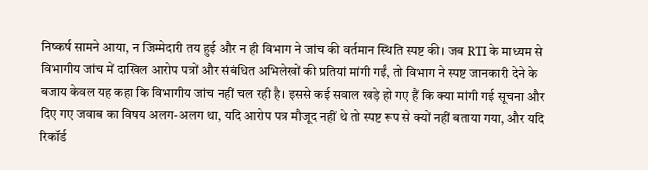निष्कर्ष सामने आया, न जिम्मेदारी तय हुई और न ही विभाग ने जांच की वर्तमान स्थिति स्पष्ट की। जब RTI के माध्यम से विभागीय जांच में दाखिल आरोप पत्रों और संबंधित अभिलेखों की प्रतियां मांगी गईं, तो विभाग ने स्पष्ट जानकारी देने के बजाय केवल यह कहा कि विभागीय जांच नहीं चल रही है। इससे कई सवाल खड़े हो गए हैं कि क्या मांगी गई सूचना और दिए गए जवाब का विषय अलग-अलग था, यदि आरोप पत्र मौजूद नहीं थे तो स्पष्ट रूप से क्यों नहीं बताया गया, और यदि रिकॉर्ड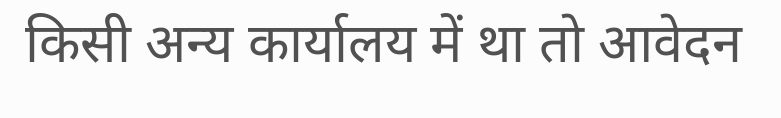किसी अन्य कार्यालय में था तो आवेदन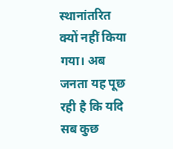स्थानांतरित क्यों नहीं किया गया। अब जनता यह पूछ रही है कि यदि सब कुछ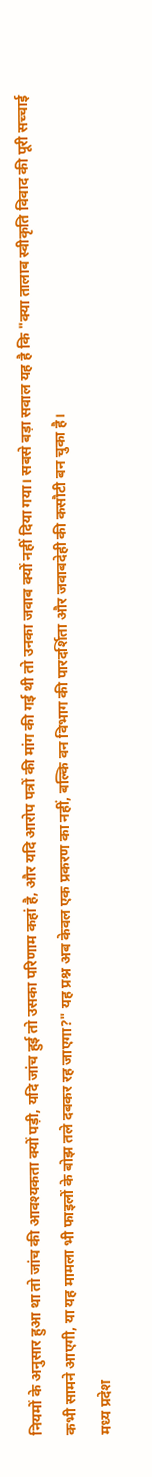नियमों के अनुसार हुआ था तो जांच की आवश्यकता क्यों पड़ी, यदि जांच हुई तो उसका परिणाम कहां है, और यदि आरोप पत्रों की मांग की गई थी तो उनका जवाब क्यों नहीं दिया गया। सबसे बड़ा सवाल यह है कि "क्या तालाब स्वीकृति विवाद की पूरी सच्चाई कभी सामने आएगी, या यह मामला भी फाइलों के बोझ तले दबकर रह जाएगा?" यह प्रश्न अब केवल एक प्रकरण का नहीं, बल्कि वन विभाग की पारदर्शिता और जवाबदेही की कसौटी बन चुका है।
मध्य प्रदेश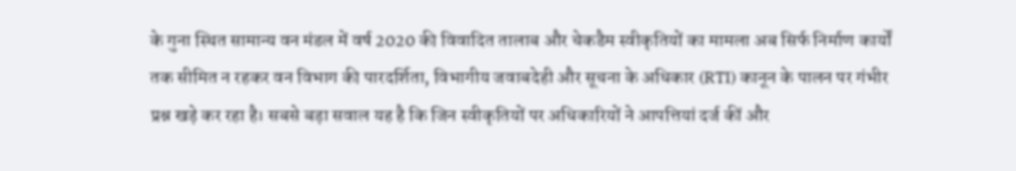के गुना स्थित सामान्य वन मंडल में वर्ष 2020 की विवादित तालाब और चेकडैम स्वीकृतियों का मामला अब सिर्फ निर्माण कार्यों तक सीमित न रहकर वन विभाग की पारदर्शिता, विभागीय जवाबदेही और सूचना के अधिकार (RTI) कानून के पालन पर गंभीर प्रश्न खड़े कर रहा है। सबसे बड़ा सवाल यह है कि जिन स्वीकृतियों पर अधिकारियों ने आपत्तियां दर्ज कीं और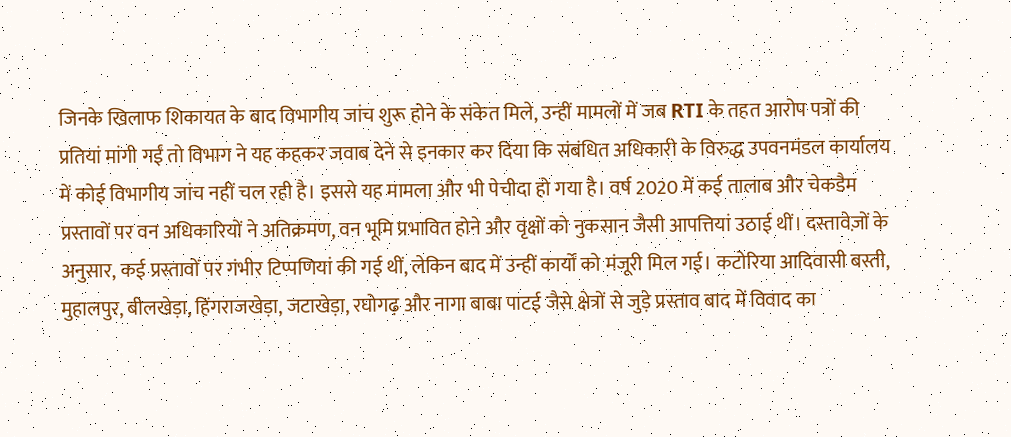जिनके खिलाफ शिकायत के बाद विभागीय जांच शुरू होने के संकेत मिले, उन्हीं मामलों में जब RTI के तहत आरोप पत्रों की प्रतियां मांगी गईं तो विभाग ने यह कहकर जवाब देने से इनकार कर दिया कि संबंधित अधिकारी के विरुद्ध उपवनमंडल कार्यालय में कोई विभागीय जांच नहीं चल रही है। इससे यह मामला और भी पेचीदा हो गया है। वर्ष 2020 में कई तालाब और चेकडैम प्रस्तावों पर वन अधिकारियों ने अतिक्रमण, वन भूमि प्रभावित होने और वृक्षों को नुकसान जैसी आपत्तियां उठाई थीं। दस्तावेज़ों के अनुसार, कई प्रस्तावों पर गंभीर टिप्पणियां की गई थीं, लेकिन बाद में उन्हीं कार्यों को मंजूरी मिल गई। कटोरिया आदिवासी बस्ती, मुहालपुर, बीलखेड़ा, हिंगराजखेड़ा, जटाखेड़ा, रघोगढ़ और नागा बाबा पाटई जैसे क्षेत्रों से जुड़े प्रस्ताव बाद में विवाद का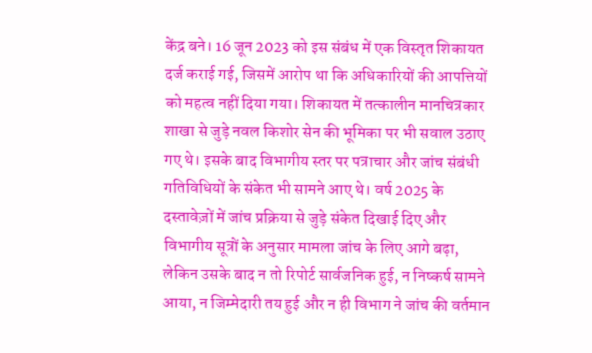केंद्र बने। 16 जून 2023 को इस संबंध में एक विस्तृत शिकायत दर्ज कराई गई, जिसमें आरोप था कि अधिकारियों की आपत्तियों को महत्व नहीं दिया गया। शिकायत में तत्कालीन मानचित्रकार शाखा से जुड़े नवल किशोर सेन की भूमिका पर भी सवाल उठाए गए थे। इसके बाद विभागीय स्तर पर पत्राचार और जांच संबंधी गतिविधियों के संकेत भी सामने आए थे। वर्ष 2025 के दस्तावेज़ों में जांच प्रक्रिया से जुड़े संकेत दिखाई दिए और विभागीय सूत्रों के अनुसार मामला जांच के लिए आगे बढ़ा, लेकिन उसके बाद न तो रिपोर्ट सार्वजनिक हुई, न निष्कर्ष सामने आया, न जिम्मेदारी तय हुई और न ही विभाग ने जांच की वर्तमान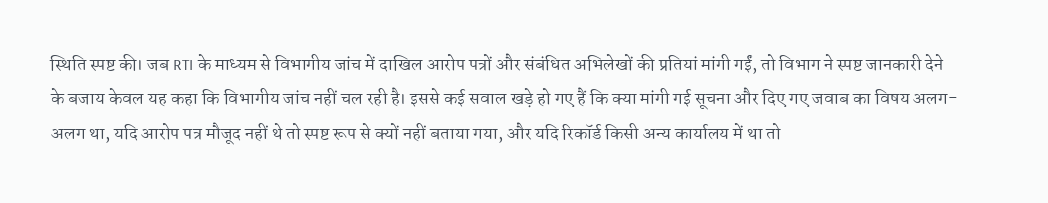स्थिति स्पष्ट की। जब RTI के माध्यम से विभागीय जांच में दाखिल आरोप पत्रों और संबंधित अभिलेखों की प्रतियां मांगी गईं, तो विभाग ने स्पष्ट जानकारी देने के बजाय केवल यह कहा कि विभागीय जांच नहीं चल रही है। इससे कई सवाल खड़े हो गए हैं कि क्या मांगी गई सूचना और दिए गए जवाब का विषय अलग-अलग था, यदि आरोप पत्र मौजूद नहीं थे तो स्पष्ट रूप से क्यों नहीं बताया गया, और यदि रिकॉर्ड किसी अन्य कार्यालय में था तो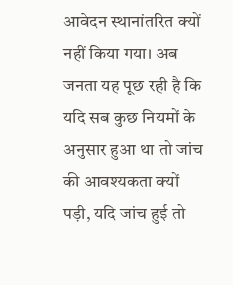आवेदन स्थानांतरित क्यों नहीं किया गया। अब जनता यह पूछ रही है कि यदि सब कुछ नियमों के अनुसार हुआ था तो जांच की आवश्यकता क्यों पड़ी, यदि जांच हुई तो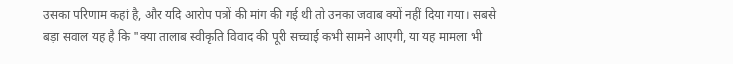उसका परिणाम कहां है, और यदि आरोप पत्रों की मांग की गई थी तो उनका जवाब क्यों नहीं दिया गया। सबसे बड़ा सवाल यह है कि "क्या तालाब स्वीकृति विवाद की पूरी सच्चाई कभी सामने आएगी, या यह मामला भी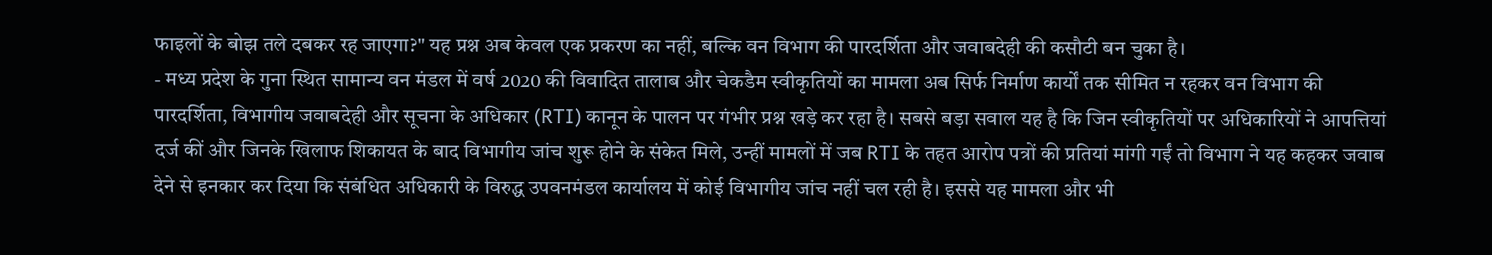फाइलों के बोझ तले दबकर रह जाएगा?" यह प्रश्न अब केवल एक प्रकरण का नहीं, बल्कि वन विभाग की पारदर्शिता और जवाबदेही की कसौटी बन चुका है।
- मध्य प्रदेश के गुना स्थित सामान्य वन मंडल में वर्ष 2020 की विवादित तालाब और चेकडैम स्वीकृतियों का मामला अब सिर्फ निर्माण कार्यों तक सीमित न रहकर वन विभाग की पारदर्शिता, विभागीय जवाबदेही और सूचना के अधिकार (RTI) कानून के पालन पर गंभीर प्रश्न खड़े कर रहा है। सबसे बड़ा सवाल यह है कि जिन स्वीकृतियों पर अधिकारियों ने आपत्तियां दर्ज कीं और जिनके खिलाफ शिकायत के बाद विभागीय जांच शुरू होने के संकेत मिले, उन्हीं मामलों में जब RTI के तहत आरोप पत्रों की प्रतियां मांगी गईं तो विभाग ने यह कहकर जवाब देने से इनकार कर दिया कि संबंधित अधिकारी के विरुद्ध उपवनमंडल कार्यालय में कोई विभागीय जांच नहीं चल रही है। इससे यह मामला और भी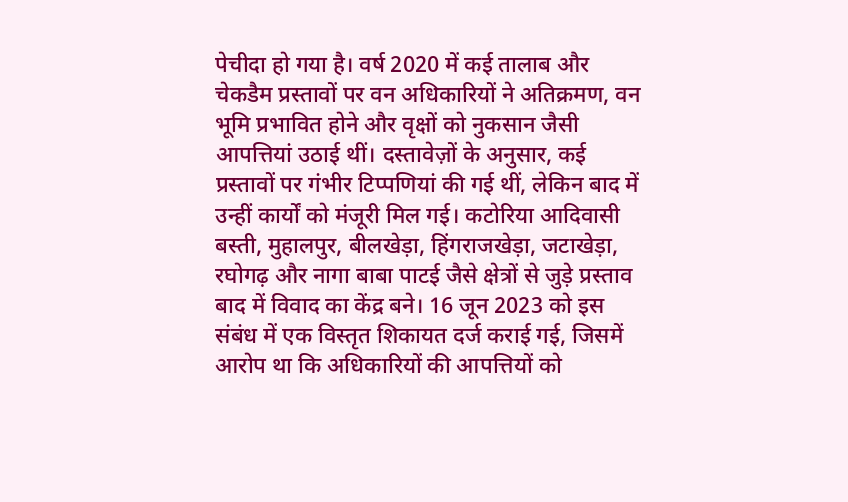पेचीदा हो गया है। वर्ष 2020 में कई तालाब और चेकडैम प्रस्तावों पर वन अधिकारियों ने अतिक्रमण, वन भूमि प्रभावित होने और वृक्षों को नुकसान जैसी आपत्तियां उठाई थीं। दस्तावेज़ों के अनुसार, कई प्रस्तावों पर गंभीर टिप्पणियां की गई थीं, लेकिन बाद में उन्हीं कार्यों को मंजूरी मिल गई। कटोरिया आदिवासी बस्ती, मुहालपुर, बीलखेड़ा, हिंगराजखेड़ा, जटाखेड़ा, रघोगढ़ और नागा बाबा पाटई जैसे क्षेत्रों से जुड़े प्रस्ताव बाद में विवाद का केंद्र बने। 16 जून 2023 को इस संबंध में एक विस्तृत शिकायत दर्ज कराई गई, जिसमें आरोप था कि अधिकारियों की आपत्तियों को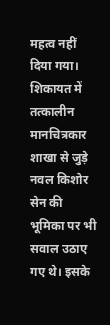महत्व नहीं दिया गया। शिकायत में तत्कालीन मानचित्रकार शाखा से जुड़े नवल किशोर सेन की भूमिका पर भी सवाल उठाए गए थे। इसके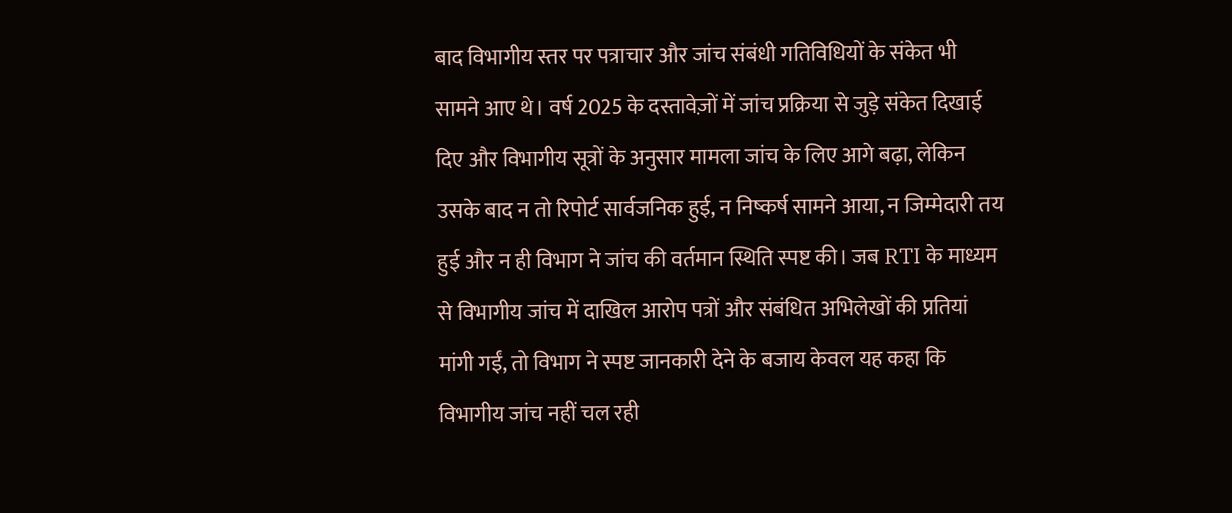बाद विभागीय स्तर पर पत्राचार और जांच संबंधी गतिविधियों के संकेत भी सामने आए थे। वर्ष 2025 के दस्तावेज़ों में जांच प्रक्रिया से जुड़े संकेत दिखाई दिए और विभागीय सूत्रों के अनुसार मामला जांच के लिए आगे बढ़ा, लेकिन उसके बाद न तो रिपोर्ट सार्वजनिक हुई, न निष्कर्ष सामने आया, न जिम्मेदारी तय हुई और न ही विभाग ने जांच की वर्तमान स्थिति स्पष्ट की। जब RTI के माध्यम से विभागीय जांच में दाखिल आरोप पत्रों और संबंधित अभिलेखों की प्रतियां मांगी गईं, तो विभाग ने स्पष्ट जानकारी देने के बजाय केवल यह कहा कि विभागीय जांच नहीं चल रही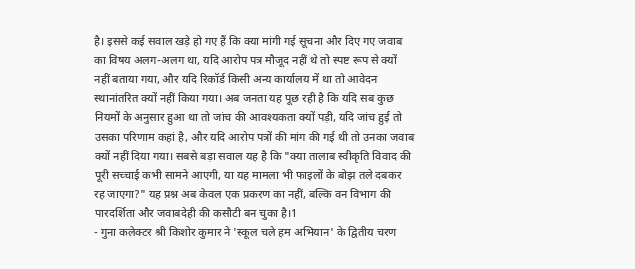है। इससे कई सवाल खड़े हो गए हैं कि क्या मांगी गई सूचना और दिए गए जवाब का विषय अलग-अलग था, यदि आरोप पत्र मौजूद नहीं थे तो स्पष्ट रूप से क्यों नहीं बताया गया, और यदि रिकॉर्ड किसी अन्य कार्यालय में था तो आवेदन स्थानांतरित क्यों नहीं किया गया। अब जनता यह पूछ रही है कि यदि सब कुछ नियमों के अनुसार हुआ था तो जांच की आवश्यकता क्यों पड़ी, यदि जांच हुई तो उसका परिणाम कहां है, और यदि आरोप पत्रों की मांग की गई थी तो उनका जवाब क्यों नहीं दिया गया। सबसे बड़ा सवाल यह है कि "क्या तालाब स्वीकृति विवाद की पूरी सच्चाई कभी सामने आएगी, या यह मामला भी फाइलों के बोझ तले दबकर रह जाएगा?" यह प्रश्न अब केवल एक प्रकरण का नहीं, बल्कि वन विभाग की पारदर्शिता और जवाबदेही की कसौटी बन चुका है।1
- गुना कलेक्टर श्री किशोर कुमार ने 'स्कूल चले हम अभियान' के द्वितीय चरण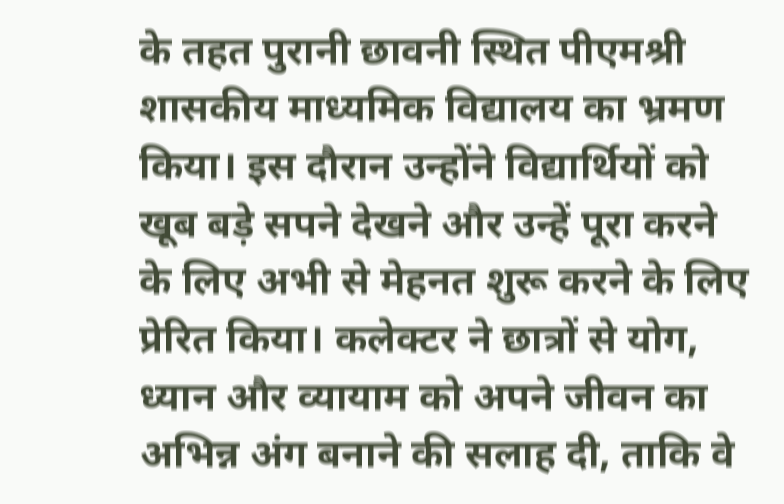के तहत पुरानी छावनी स्थित पीएमश्री शासकीय माध्यमिक विद्यालय का भ्रमण किया। इस दौरान उन्होंने विद्यार्थियों को खूब बड़े सपने देखने और उन्हें पूरा करने के लिए अभी से मेहनत शुरू करने के लिए प्रेरित किया। कलेक्टर ने छात्रों से योग, ध्यान और व्यायाम को अपने जीवन का अभिन्न अंग बनाने की सलाह दी, ताकि वे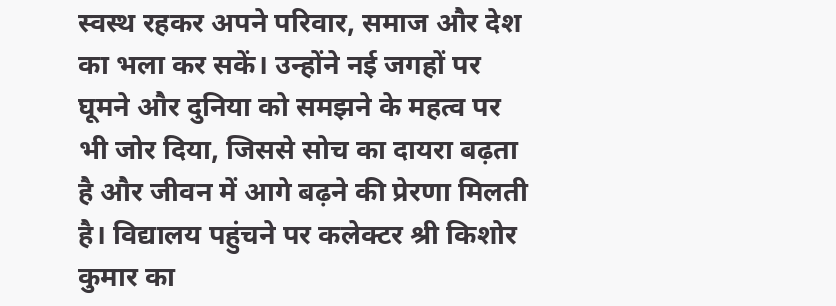स्वस्थ रहकर अपने परिवार, समाज और देश का भला कर सकें। उन्होंने नई जगहों पर घूमने और दुनिया को समझने के महत्व पर भी जोर दिया, जिससे सोच का दायरा बढ़ता है और जीवन में आगे बढ़ने की प्रेरणा मिलती है। विद्यालय पहुंचने पर कलेक्टर श्री किशोर कुमार का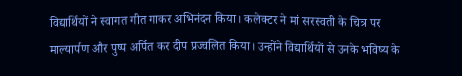विद्यार्थियों ने स्वागत गीत गाकर अभिनंदन किया। कलेक्टर ने मां सरस्वती के चित्र पर माल्यार्पण और पुष्प अर्पित कर दीप प्रज्वलित किया। उन्होंने विद्यार्थियों से उनके भविष्य के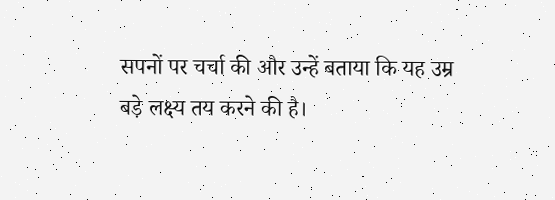सपनों पर चर्चा की और उन्हें बताया कि यह उम्र बड़े लक्ष्य तय करने की है।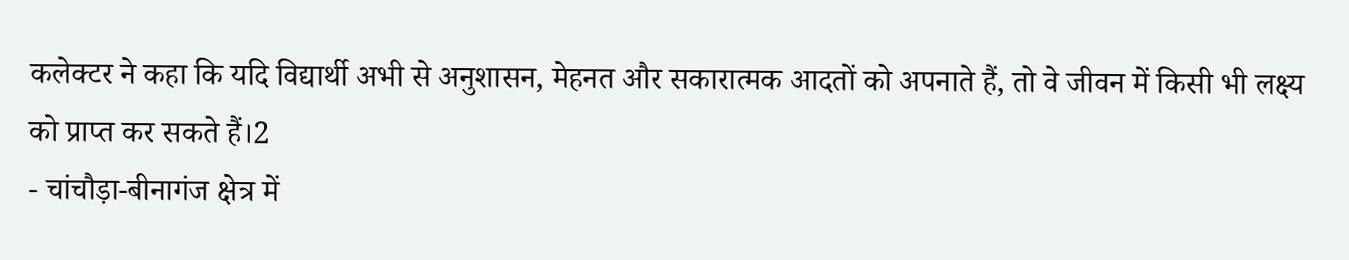कलेक्टर ने कहा कि यदि विद्यार्थी अभी से अनुशासन, मेहनत और सकारात्मक आदतों को अपनाते हैं, तो वे जीवन में किसी भी लक्ष्य को प्राप्त कर सकते हैं।2
- चांचौड़ा-बीनागंज क्षेत्र में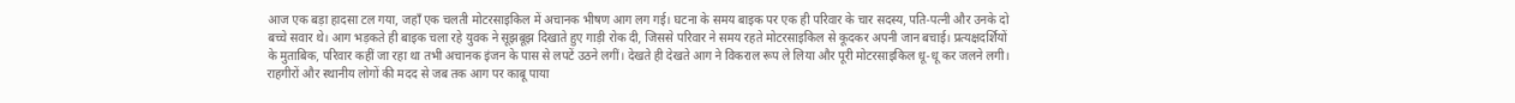आज एक बड़ा हादसा टल गया, जहाँ एक चलती मोटरसाइकिल में अचानक भीषण आग लग गई। घटना के समय बाइक पर एक ही परिवार के चार सदस्य, पति-पत्नी और उनके दो बच्चे सवार थे। आग भड़कते ही बाइक चला रहे युवक ने सूझबूझ दिखाते हुए गाड़ी रोक दी, जिससे परिवार ने समय रहते मोटरसाइकिल से कूदकर अपनी जान बचाई। प्रत्यक्षदर्शियों के मुताबिक, परिवार कहीं जा रहा था तभी अचानक इंजन के पास से लपटें उठने लगीं। देखते ही देखते आग ने विकराल रूप ले लिया और पूरी मोटरसाइकिल धू-धू कर जलने लगी। राहगीरों और स्थानीय लोगों की मदद से जब तक आग पर काबू पाया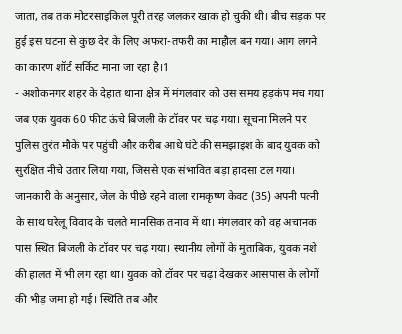जाता, तब तक मोटरसाइकिल पूरी तरह जलकर खाक हो चुकी थी। बीच सड़क पर हुई इस घटना से कुछ देर के लिए अफरा-तफरी का माहौल बन गया। आग लगने का कारण शॉर्ट सर्किट माना जा रहा है।1
- अशोकनगर शहर के देहात थाना क्षेत्र में मंगलवार को उस समय हड़कंप मच गया जब एक युवक 60 फीट ऊंचे बिजली के टॉवर पर चढ़ गया। सूचना मिलने पर पुलिस तुरंत मौके पर पहुंची और करीब आधे घंटे की समझाइश के बाद युवक को सुरक्षित नीचे उतार लिया गया, जिससे एक संभावित बड़ा हादसा टल गया। जानकारी के अनुसार, जेल के पीछे रहने वाला रामकृष्ण केवट (35) अपनी पत्नी के साथ घरेलू विवाद के चलते मानसिक तनाव में था। मंगलवार को वह अचानक पास स्थित बिजली के टॉवर पर चढ़ गया। स्थानीय लोगों के मुताबिक, युवक नशे की हालत में भी लग रहा था। युवक को टॉवर पर चढ़ा देखकर आसपास के लोगों की भीड़ जमा हो गई। स्थिति तब और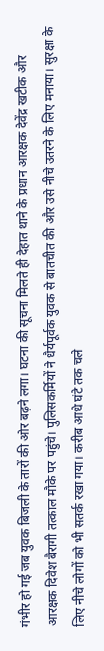गंभीर हो गई जब युवक बिजली के तारों की ओर बढ़ने लगा। घटना की सूचना मिलते ही देहात थाने के प्रधान आरक्षक देवेंद्र खटीक और आरक्षक दिवेश बैरागी तत्काल मौके पर पहुंचे। पुलिसकर्मियों ने धैर्यपूर्वक युवक से बातचीत की और उसे नीचे उतरने के लिए मनाया। सुरक्षा के लिए नीचे लोगों को भी सतर्क रखा गया। करीब आधे घंटे तक चले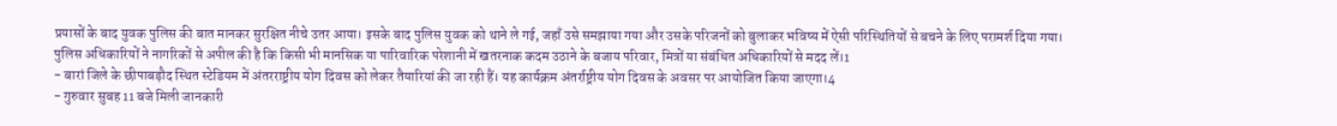प्रयासों के बाद युवक पुलिस की बात मानकर सुरक्षित नीचे उतर आया। इसके बाद पुलिस युवक को थाने ले गई, जहाँ उसे समझाया गया और उसके परिजनों को बुलाकर भविष्य में ऐसी परिस्थितियों से बचने के लिए परामर्श दिया गया। पुलिस अधिकारियों ने नागरिकों से अपील की है कि किसी भी मानसिक या पारिवारिक परेशानी में खतरनाक कदम उठाने के बजाय परिवार, मित्रों या संबंधित अधिकारियों से मदद लें।1
- बारां जिले के छीपाबड़ौद स्थित स्टेडियम में अंतरराष्ट्रीय योग दिवस को लेकर तैयारियां की जा रही हैं। यह कार्यक्रम अंतर्राष्ट्रीय योग दिवस के अवसर पर आयोजित किया जाएगा।4
- गुरुवार सुबह 11 बजे मिली जानकारी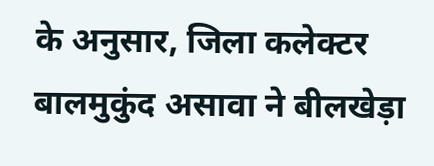के अनुसार, जिला कलेक्टर बालमुकुंद असावा ने बीलखेड़ा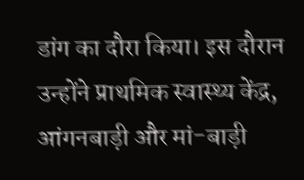डांग का दौरा किया। इस दौरान उन्होंने प्राथमिक स्वास्थ्य केंद्र, आंगनबाड़ी और मां-बाड़ी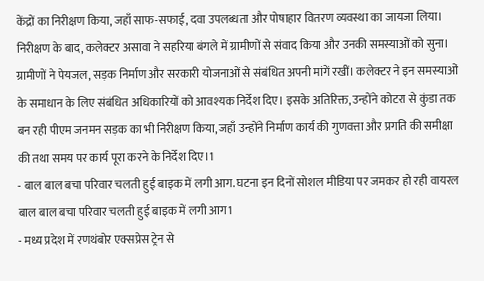केंद्रों का निरीक्षण किया, जहाँ साफ-सफाई, दवा उपलब्धता और पोषाहार वितरण व्यवस्था का जायजा लिया। निरीक्षण के बाद, कलेक्टर असावा ने सहरिया बंगले में ग्रामीणों से संवाद किया और उनकी समस्याओं को सुना। ग्रामीणों ने पेयजल, सड़क निर्माण और सरकारी योजनाओं से संबंधित अपनी मांगें रखीं। कलेक्टर ने इन समस्याओं के समाधान के लिए संबंधित अधिकारियों को आवश्यक निर्देश दिए। इसके अतिरिक्त, उन्होंने कोटरा से कुंडा तक बन रही पीएम जनमन सड़क का भी निरीक्षण किया, जहाँ उन्होंने निर्माण कार्य की गुणवत्ता और प्रगति की समीक्षा की तथा समय पर कार्य पूरा करने के निर्देश दिए।1
- बाल बाल बचा परिवार चलती हुई बाइक में लगी आग. घटना इन दिनों सोशल मीडिया पर जमकर हो रही वायरल बाल बाल बचा परिवार चलती हुई बाइक में लगी आग1
- मध्य प्रदेश में रणथंबोर एक्सप्रेस ट्रेन से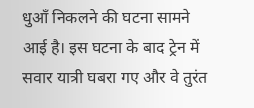धुआँ निकलने की घटना सामने आई है। इस घटना के बाद ट्रेन में सवार यात्री घबरा गए और वे तुरंत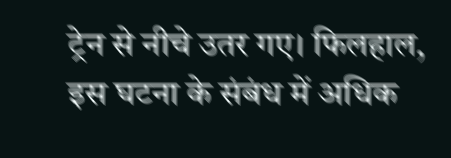ट्रेन से नीचे उतर गए। फिलहाल, इस घटना के संबंध में अधिक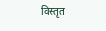विस्तृत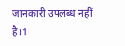जानकारी उपलब्ध नहीं है।1